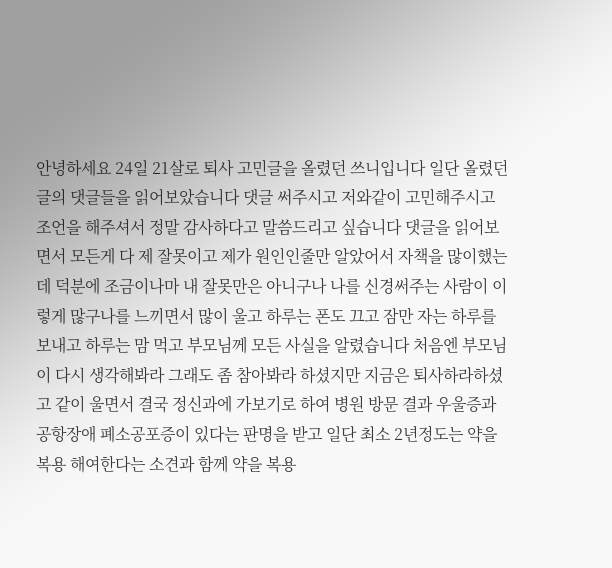안녕하세요 24일 21살로 퇴사 고민글을 올렸던 쓰니입니다 일단 올렸던 글의 댓글들을 읽어보았습니다 댓글 써주시고 저와같이 고민해주시고 조언을 해주셔서 정말 감사하다고 말씀드리고 싶습니다 댓글을 읽어보면서 모든게 다 제 잘못이고 제가 원인인줄만 알았어서 자책을 많이했는데 덕분에 조금이나마 내 잘못만은 아니구나 나를 신경써주는 사람이 이렇게 많구나를 느끼면서 많이 울고 하루는 폰도 끄고 잠만 자는 하루를 보내고 하루는 맘 먹고 부모님께 모든 사실을 알렸습니다 처음엔 부모님이 다시 생각해봐라 그래도 좀 참아봐라 하셨지만 지금은 퇴사하라하셨고 같이 울면서 결국 정신과에 가보기로 하여 병원 방문 결과 우울증과 공항장애 폐소공포증이 있다는 판명을 받고 일단 최소 2년정도는 약을 복용 해여한다는 소견과 함께 약을 복용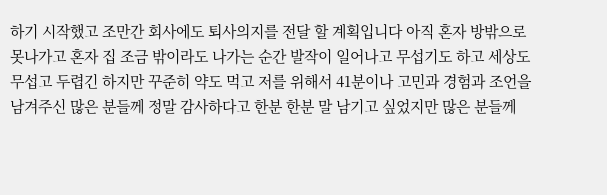하기 시작했고 조만간 회사에도 퇴사의지를 전달 할 계획입니다 아직 혼자 방밖으로 못나가고 혼자 집 조금 밖이라도 나가는 순간 발작이 일어나고 무섭기도 하고 세상도 무섭고 두렵긴 하지만 꾸준히 약도 먹고 저를 위해서 41분이나 고민과 경험과 조언을 남겨주신 많은 분들께 정말 감사하다고 한분 한분 말 남기고 싶었지만 많은 분들께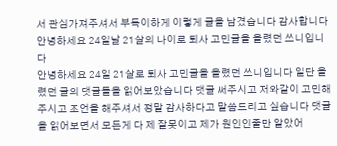서 관심가져주셔서 부득이하게 이렇게 글을 남겼습니다 감사합니다
안녕하세요 24일날 21살의 나이로 퇴사 고민글을 올렸던 쓰니입니다
안녕하세요 24일 21살로 퇴사 고민글을 올렸던 쓰니입니다 일단 올렸던 글의 댓글들을 읽어보았습니다 댓글 써주시고 저와같이 고민해주시고 조언을 해주셔서 정말 감사하다고 말씀드리고 싶습니다 댓글을 읽어보면서 모든게 다 제 잘못이고 제가 원인인줄만 알았어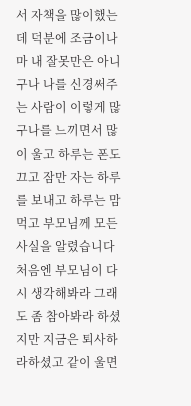서 자책을 많이했는데 덕분에 조금이나마 내 잘못만은 아니구나 나를 신경써주는 사람이 이렇게 많구나를 느끼면서 많이 울고 하루는 폰도 끄고 잠만 자는 하루를 보내고 하루는 맘 먹고 부모님께 모든 사실을 알렸습니다 처음엔 부모님이 다시 생각해봐라 그래도 좀 참아봐라 하셨지만 지금은 퇴사하라하셨고 같이 울면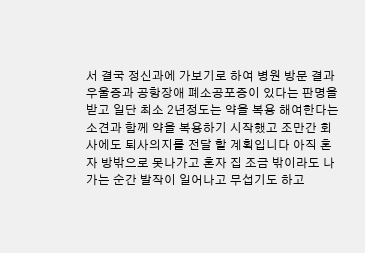서 결국 정신과에 가보기로 하여 병원 방문 결과 우울증과 공항장애 폐소공포증이 있다는 판명을 받고 일단 최소 2년정도는 약을 복용 해여한다는 소견과 함께 약을 복용하기 시작했고 조만간 회사에도 퇴사의지를 전달 할 계획입니다 아직 혼자 방밖으로 못나가고 혼자 집 조금 밖이라도 나가는 순간 발작이 일어나고 무섭기도 하고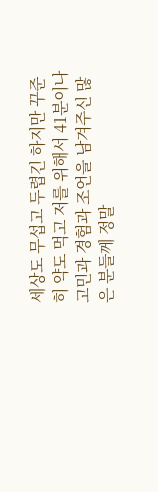세상도 무섭고 두렵긴 하지만 꾸준히 약도 먹고 저를 위해서 41분이나 고민과 경험과 조언을 남겨주신 많은 분들께 정말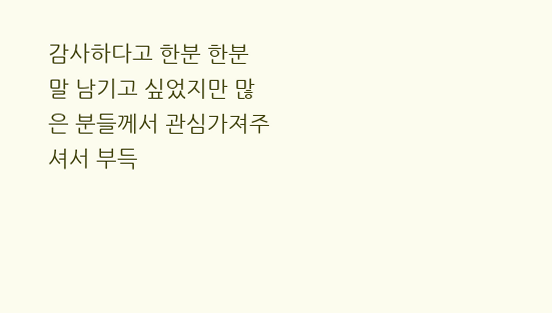감사하다고 한분 한분 말 남기고 싶었지만 많은 분들께서 관심가져주셔서 부득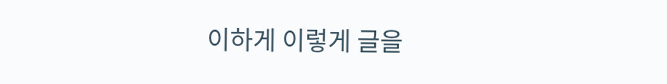이하게 이렇게 글을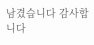남겼습니다 감사합니다